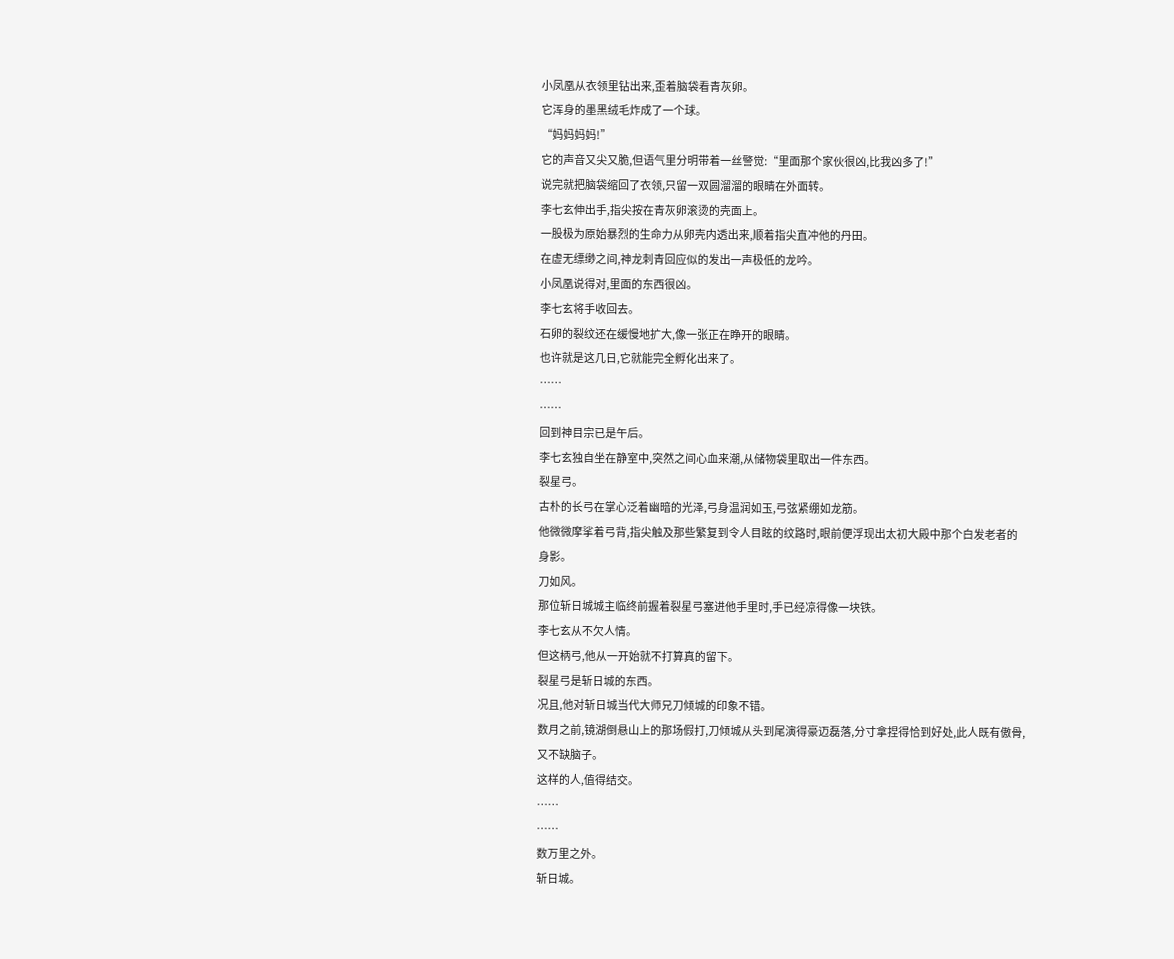小凤凰从衣领里钻出来,歪着脑袋看青灰卵。
它浑身的墨黑绒毛炸成了一个球。
“妈妈妈妈!”
它的声音又尖又脆,但语气里分明带着一丝警觉:“里面那个家伙很凶,比我凶多了!”
说完就把脑袋缩回了衣领,只留一双圆溜溜的眼睛在外面转。
李七玄伸出手,指尖按在青灰卵滚烫的壳面上。
一股极为原始暴烈的生命力从卵壳内透出来,顺着指尖直冲他的丹田。
在虚无缥缈之间,神龙刺青回应似的发出一声极低的龙吟。
小凤凰说得对,里面的东西很凶。
李七玄将手收回去。
石卵的裂纹还在缓慢地扩大,像一张正在睁开的眼睛。
也许就是这几日,它就能完全孵化出来了。
……
……
回到神目宗已是午后。
李七玄独自坐在静室中,突然之间心血来潮,从储物袋里取出一件东西。
裂星弓。
古朴的长弓在掌心泛着幽暗的光泽,弓身温润如玉,弓弦紧绷如龙筋。
他微微摩挲着弓背,指尖触及那些繁复到令人目眩的纹路时,眼前便浮现出太初大殿中那个白发老者的身影。
刀如风。
那位斩日城城主临终前握着裂星弓塞进他手里时,手已经凉得像一块铁。
李七玄从不欠人情。
但这柄弓,他从一开始就不打算真的留下。
裂星弓是斩日城的东西。
况且,他对斩日城当代大师兄刀倾城的印象不错。
数月之前,镜湖倒悬山上的那场假打,刀倾城从头到尾演得豪迈磊落,分寸拿捏得恰到好处,此人既有傲骨,又不缺脑子。
这样的人,值得结交。
……
……
数万里之外。
斩日城。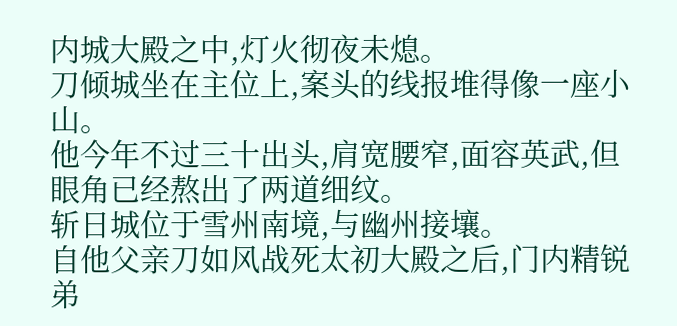内城大殿之中,灯火彻夜未熄。
刀倾城坐在主位上,案头的线报堆得像一座小山。
他今年不过三十出头,肩宽腰窄,面容英武,但眼角已经熬出了两道细纹。
斩日城位于雪州南境,与幽州接壤。
自他父亲刀如风战死太初大殿之后,门内精锐弟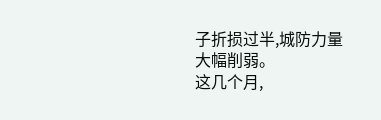子折损过半,城防力量大幅削弱。
这几个月,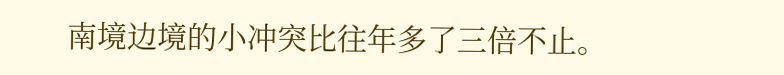南境边境的小冲突比往年多了三倍不止。